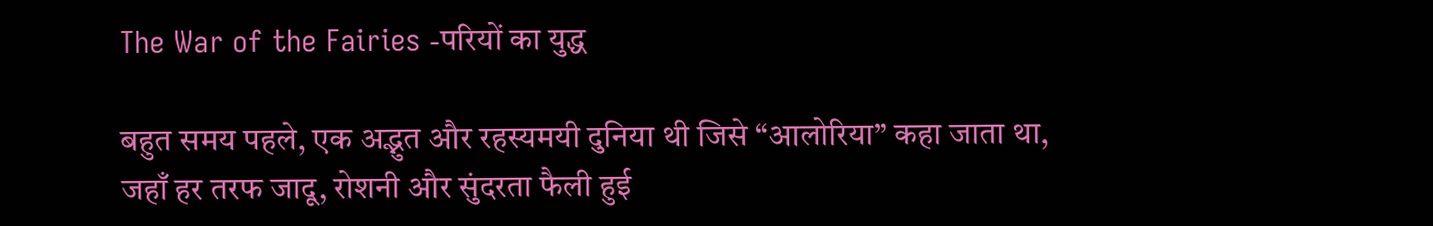The War of the Fairies -परियों का युद्ध

बहुत समय पहले, एक अद्भुत और रहस्यमयी दुनिया थी जिसे “आलोरिया” कहा जाता था, जहाँ हर तरफ जादू, रोशनी और सुंदरता फैली हुई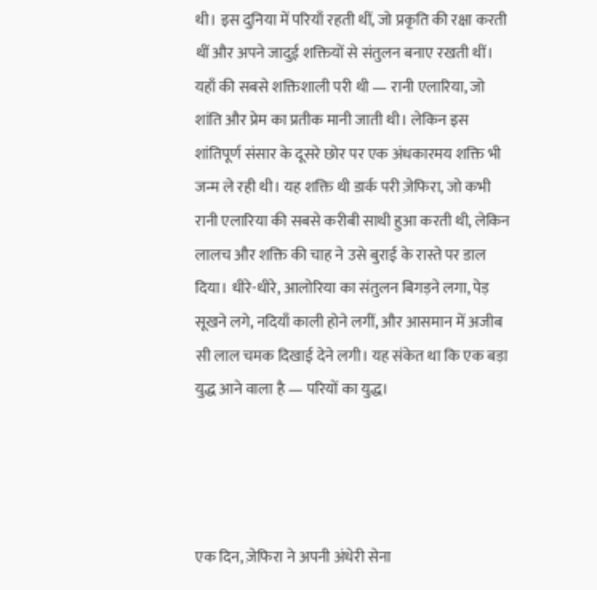थी। इस दुनिया में परियाँ रहती थीं, जो प्रकृति की रक्षा करती थीं और अपने जादुई शक्तियों से संतुलन बनाए रखती थीं। यहाँ की सबसे शक्तिशाली परी थी — रानी एलारिया, जो शांति और प्रेम का प्रतीक मानी जाती थी। लेकिन इस शांतिपूर्ण संसार के दूसरे छोर पर एक अंधकारमय शक्ति भी जन्म ले रही थी। यह शक्ति थी डार्क परी ज़ेफिरा, जो कभी रानी एलारिया की सबसे करीबी साथी हुआ करती थी, लेकिन लालच और शक्ति की चाह ने उसे बुराई के रास्ते पर डाल दिया। धीरे-धीरे, आलोरिया का संतुलन बिगड़ने लगा, पेड़ सूखने लगे, नदियाँ काली होने लगीं, और आसमान में अजीब सी लाल चमक दिखाई देने लगी। यह संकेत था कि एक बड़ा युद्ध आने वाला है — परियों का युद्ध।




एक दिन, ज़ेफिरा ने अपनी अंधेरी सेना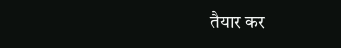तैयार कर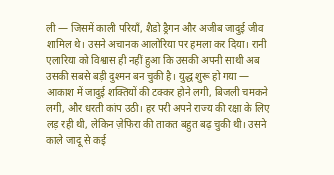ली — जिसमें काली परियाँ, शैडो ड्रैगन और अजीब जादुई जीव शामिल थे। उसने अचानक आलोरिया पर हमला कर दिया। रानी एलारिया को विश्वास ही नहीं हुआ कि उसकी अपनी साथी अब उसकी सबसे बड़ी दुश्मन बन चुकी है। युद्ध शुरू हो गया — आकाश में जादुई शक्तियों की टक्कर होने लगी, बिजली चमकने लगी, और धरती कांप उठी। हर परी अपने राज्य की रक्षा के लिए लड़ रही थी, लेकिन ज़ेफिरा की ताकत बहुत बढ़ चुकी थी। उसने काले जादू से कई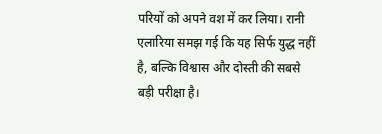परियों को अपने वश में कर लिया। रानी एलारिया समझ गई कि यह सिर्फ युद्ध नहीं है, बल्कि विश्वास और दोस्ती की सबसे बड़ी परीक्षा है।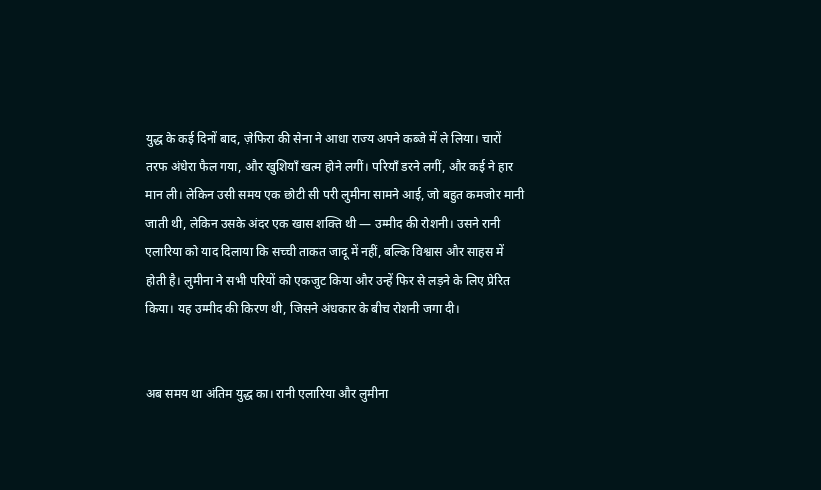युद्ध के कई दिनों बाद, ज़ेफिरा की सेना ने आधा राज्य अपने कब्जे में ले लिया। चारों तरफ अंधेरा फैल गया, और खुशियाँ खत्म होने लगीं। परियाँ डरने लगीं, और कई ने हार मान ली। लेकिन उसी समय एक छोटी सी परी लुमीना सामने आई, जो बहुत कमजोर मानी जाती थी, लेकिन उसके अंदर एक खास शक्ति थी — उम्मीद की रोशनी। उसने रानी एलारिया को याद दिलाया कि सच्ची ताकत जादू में नहीं, बल्कि विश्वास और साहस में होती है। लुमीना ने सभी परियों को एकजुट किया और उन्हें फिर से लड़ने के लिए प्रेरित किया। यह उम्मीद की किरण थी, जिसने अंधकार के बीच रोशनी जगा दी।


अब समय था अंतिम युद्ध का। रानी एलारिया और लुमीना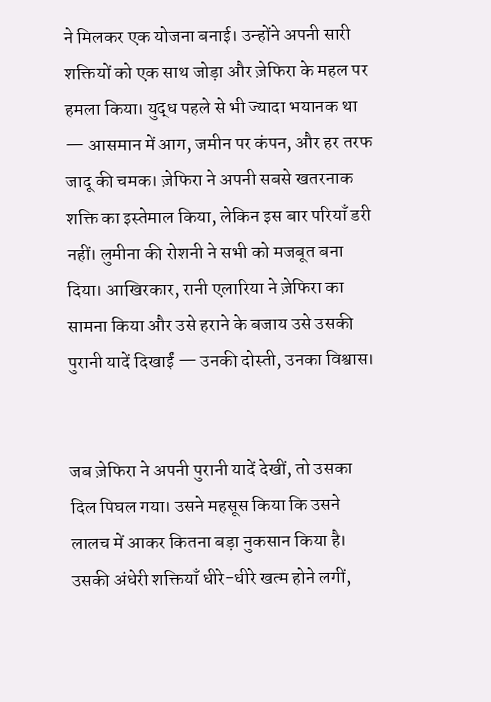ने मिलकर एक योजना बनाई। उन्होंने अपनी सारी शक्तियों को एक साथ जोड़ा और ज़ेफिरा के महल पर हमला किया। युद्ध पहले से भी ज्यादा भयानक था — आसमान में आग, जमीन पर कंपन, और हर तरफ जादू की चमक। ज़ेफिरा ने अपनी सबसे खतरनाक शक्ति का इस्तेमाल किया, लेकिन इस बार परियाँ डरी नहीं। लुमीना की रोशनी ने सभी को मजबूत बना दिया। आखिरकार, रानी एलारिया ने ज़ेफिरा का सामना किया और उसे हराने के बजाय उसे उसकी पुरानी यादें दिखाईं — उनकी दोस्ती, उनका विश्वास।


जब ज़ेफिरा ने अपनी पुरानी यादें देखीं, तो उसका दिल पिघल गया। उसने महसूस किया कि उसने लालच में आकर कितना बड़ा नुकसान किया है। उसकी अंधेरी शक्तियाँ धीरे-धीरे खत्म होने लगीं,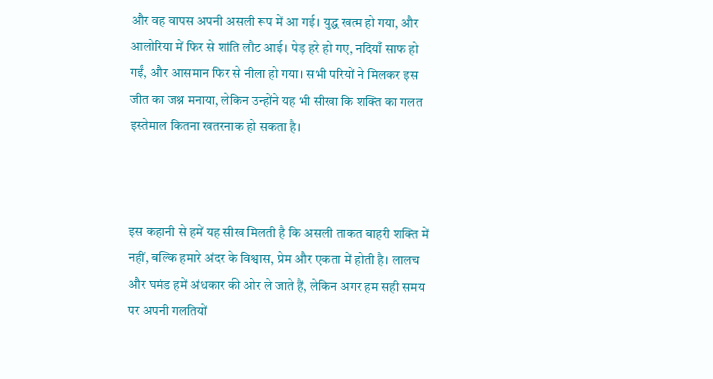और वह वापस अपनी असली रूप में आ गई। युद्ध खत्म हो गया, और आलोरिया में फिर से शांति लौट आई। पेड़ हरे हो गए, नदियाँ साफ हो गईं, और आसमान फिर से नीला हो गया। सभी परियों ने मिलकर इस जीत का जश्न मनाया, लेकिन उन्होंने यह भी सीखा कि शक्ति का गलत इस्तेमाल कितना खतरनाक हो सकता है।



इस कहानी से हमें यह सीख मिलती है कि असली ताकत बाहरी शक्ति में नहीं, बल्कि हमारे अंदर के विश्वास, प्रेम और एकता में होती है। लालच और घमंड हमें अंधकार की ओर ले जाते हैं, लेकिन अगर हम सही समय पर अपनी गलतियों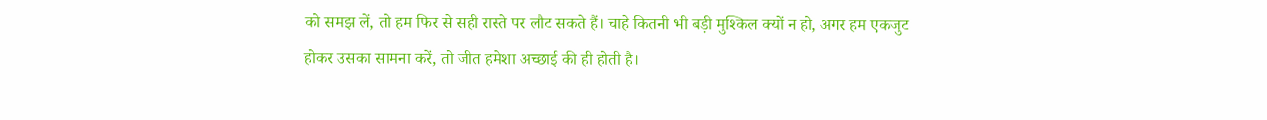को समझ लें, तो हम फिर से सही रास्ते पर लौट सकते हैं। चाहे कितनी भी बड़ी मुश्किल क्यों न हो, अगर हम एकजुट होकर उसका सामना करें, तो जीत हमेशा अच्छाई की ही होती है।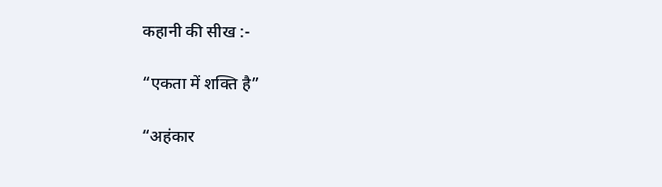कहानी की सीख :-

“एकता में शक्ति है”

“अहंकार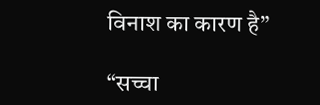विनाश का कारण है”

“सच्चा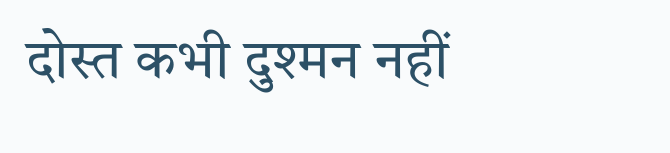दोस्त कभी दुश्मन नहीं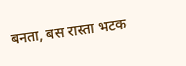बनता, बस रास्ता भटक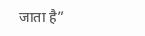जाता है”